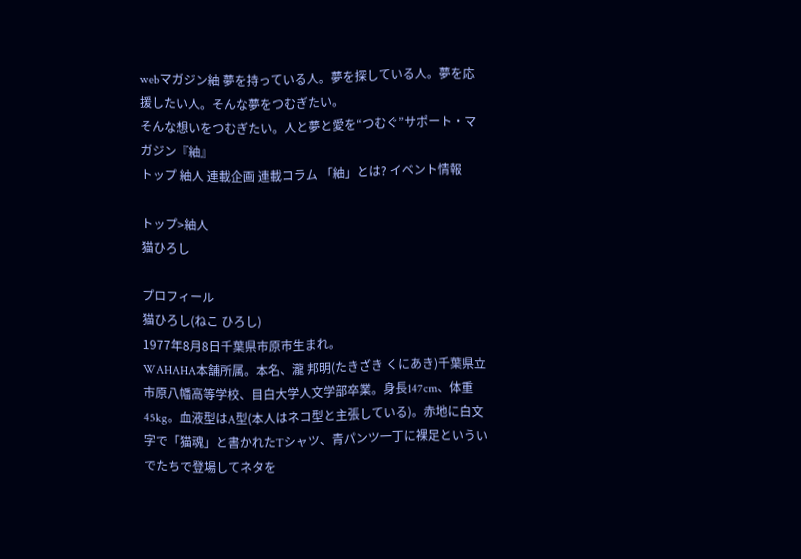webマガジン紬 夢を持っている人。夢を探している人。夢を応援したい人。そんな夢をつむぎたい。
そんな想いをつむぎたい。人と夢と愛を“つむぐ”サポート・マガジン『紬』
トップ 紬人 連載企画 連載コラム 「紬」とは? イベント情報

トップ>紬人
猫ひろし

プロフィール
猫ひろし(ねこ ひろし)
1977年8月8日千葉県市原市生まれ。
WAHAHA本舗所属。本名、瀧 邦明(たきざき くにあき)千葉県立市原八幡高等学校、目白大学人文学部卒業。身長147cm、体重45kg。血液型はA型(本人はネコ型と主張している)。赤地に白文字で「猫魂」と書かれたTシャツ、青パンツ一丁に裸足といういでたちで登場してネタを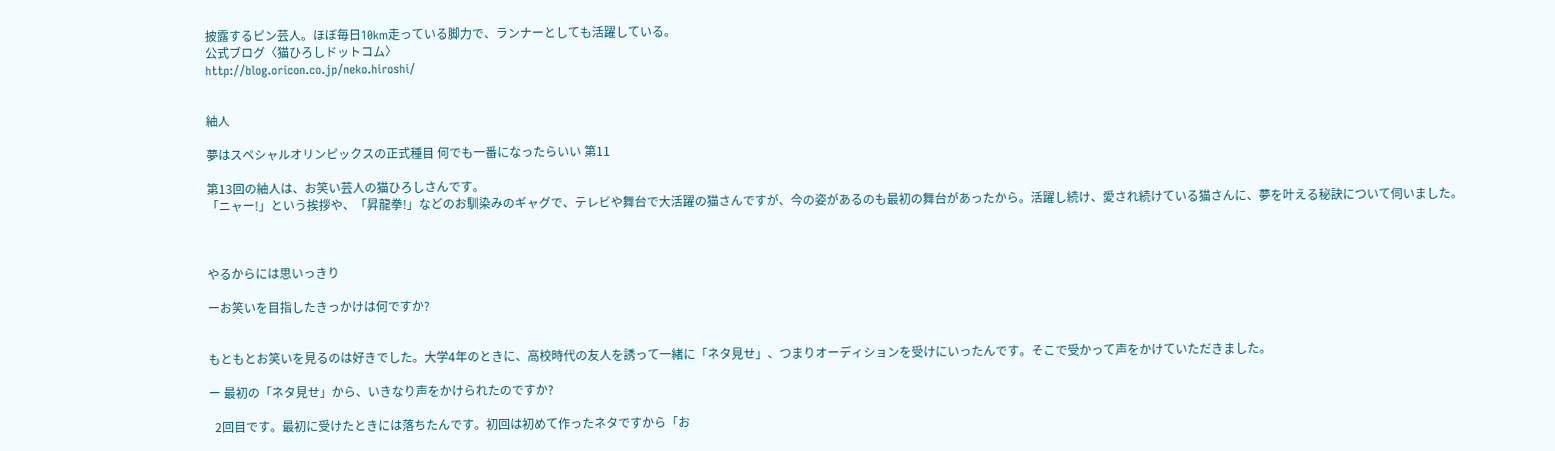披露するピン芸人。ほぼ毎日10km走っている脚力で、ランナーとしても活躍している。
公式ブログ〈猫ひろしドットコム〉
http://blog.oricon.co.jp/neko.hiroshi/


紬人

夢はスペシャルオリンピックスの正式種目 何でも一番になったらいい 第11

第13回の紬人は、お笑い芸人の猫ひろしさんです。
「ニャー!」という挨拶や、「昇龍拳!」などのお馴染みのギャグで、テレビや舞台で大活躍の猫さんですが、今の姿があるのも最初の舞台があったから。活躍し続け、愛され続けている猫さんに、夢を叶える秘訣について伺いました。



やるからには思いっきり

ーお笑いを目指したきっかけは何ですか?


もともとお笑いを見るのは好きでした。大学4年のときに、高校時代の友人を誘って一緒に「ネタ見せ」、つまりオーディションを受けにいったんです。そこで受かって声をかけていただきました。

ー 最初の「ネタ見せ」から、いきなり声をかけられたのですか?

  2回目です。最初に受けたときには落ちたんです。初回は初めて作ったネタですから「お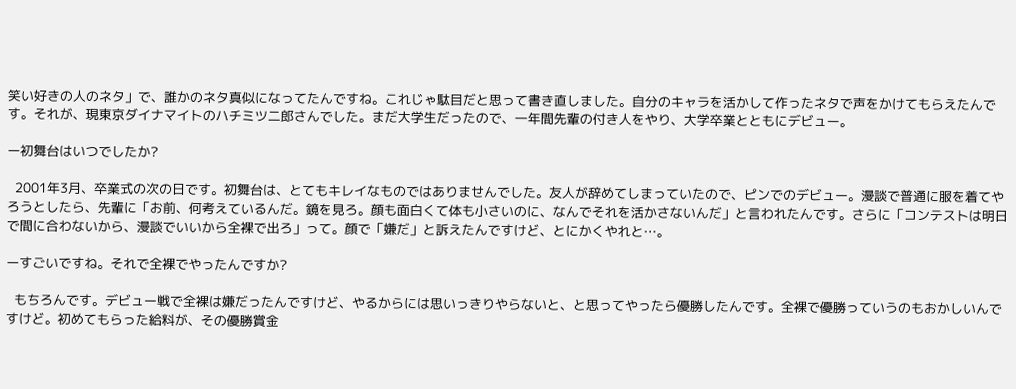笑い好きの人のネタ」で、誰かのネタ真似になってたんですね。これじゃ駄目だと思って書き直しました。自分のキャラを活かして作ったネタで声をかけてもらえたんです。それが、現東京ダイナマイトのハチミツ二郎さんでした。まだ大学生だったので、一年間先輩の付き人をやり、大学卒業とともにデビュー。

ー初舞台はいつでしたか?

  2001年3月、卒業式の次の日です。初舞台は、とてもキレイなものではありませんでした。友人が辞めてしまっていたので、ピンでのデビュー。漫談で普通に服を着てやろうとしたら、先輩に「お前、何考えているんだ。鏡を見ろ。顔も面白くて体も小さいのに、なんでそれを活かさないんだ」と言われたんです。さらに「コンテストは明日で間に合わないから、漫談でいいから全裸で出ろ」って。顔で「嫌だ」と訴えたんですけど、とにかくやれと…。

ーすごいですね。それで全裸でやったんですか?

  もちろんです。デビュー戦で全裸は嫌だったんですけど、やるからには思いっきりやらないと、と思ってやったら優勝したんです。全裸で優勝っていうのもおかしいんですけど。初めてもらった給料が、その優勝賞金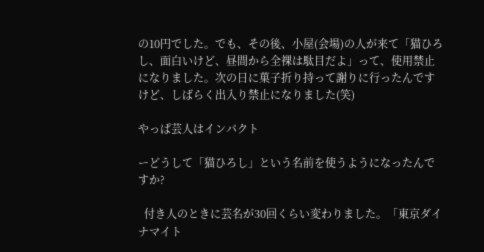の10円でした。でも、その後、小屋(会場)の人が来て「猫ひろし、面白いけど、昼間から全裸は駄目だよ」って、使用禁止になりました。次の日に菓子折り持って謝りに行ったんですけど、しばらく出入り禁止になりました(笑)

やっぱ芸人はインパクト

ーどうして「猫ひろし」という名前を使うようになったんですか?

  付き人のときに芸名が30回くらい変わりました。「東京ダイナマイト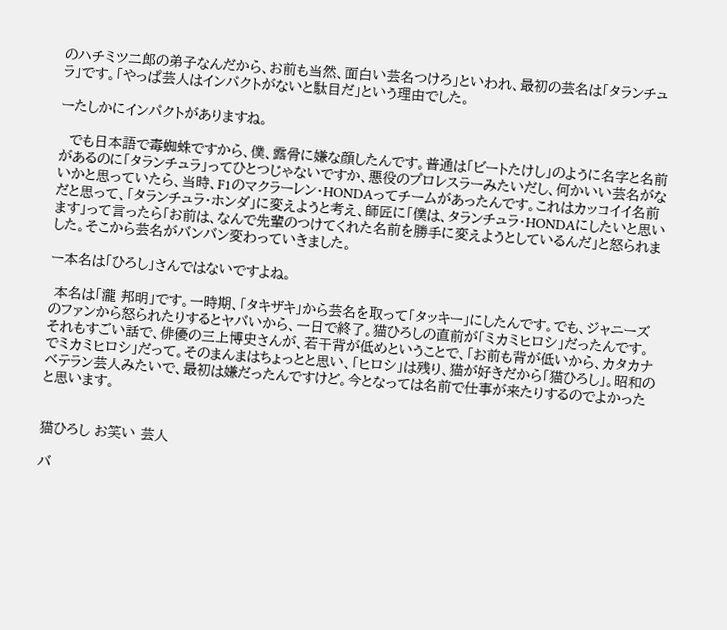のハチミツ二郎の弟子なんだから、お前も当然、面白い芸名つけろ」といわれ、最初の芸名は「タランチュラ」です。「やっぱ芸人はインパクトがないと駄目だ」という理由でした。

ーたしかにインパクトがありますね。

  でも日本語で毒蜘蛛ですから、僕、露骨に嫌な顔したんです。普通は「ビートたけし」のように名字と名前があるのに「タランチュラ」ってひとつじゃないですか、悪役のプロレスラーみたいだし、何かいい芸名がないかと思っていたら、当時、F1のマクラーレン・HONDAってチームがあったんです。これはカッコイイ名前だと思って、「タランチュラ・ホンダ」に変えようと考え、師匠に「僕は、タランチュラ・HONDAにしたいと思います」って言ったら「お前は、なんで先輩のつけてくれた名前を勝手に変えようとしているんだ」と怒られました。そこから芸名がバンバン変わっていきました。

ー本名は「ひろし」さんではないですよね。

 本名は「瀧 邦明」です。一時期、「タキザキ」から芸名を取って「タッキー」にしたんです。でも、ジャニーズのファンから怒られたりするとヤバいから、一日で終了。猫ひろしの直前が「ミカミヒロシ」だったんです。それもすごい話で、俳優の三上博史さんが、若干背が低めということで、「お前も背が低いから、カタカナでミカミヒロシ」だって。そのまんまはちょっとと思い、「ヒロシ」は残り、猫が好きだから「猫ひろし」。昭和のベテラン芸人みたいで、最初は嫌だったんですけど。今となっては名前で仕事が来たりするのでよかったと思います。


猫ひろし お笑い 芸人

バ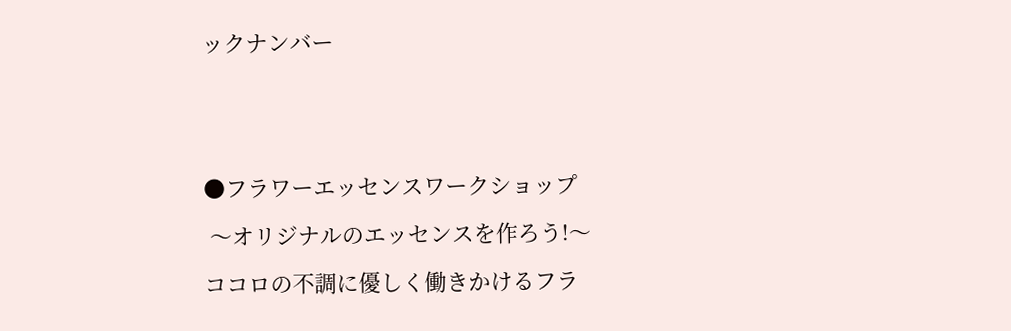ックナンバー





●フラワーエッセンスワークショップ

 〜オリジナルのエッセンスを作ろう!〜

ココロの不調に優しく働きかけるフラ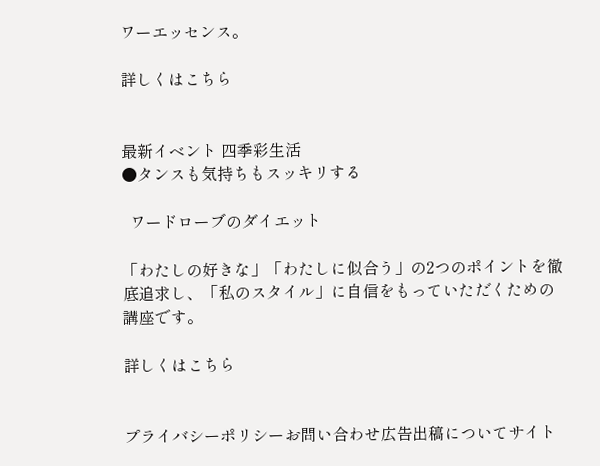ワーエッセンス。

詳しくはこちら


最新イベント 四季彩生活
●タンスも気持ちもスッキリする

  ワードローブのダイエット

「わたしの好きな」「わたしに似合う」の2つのポイントを徹底追求し、「私のスタイル」に自信をもっていただくための講座です。

詳しくはこちら


プライバシーポリシーお問い合わせ広告出稿についてサイト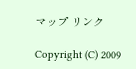マップ リンク

Copyright (C) 2009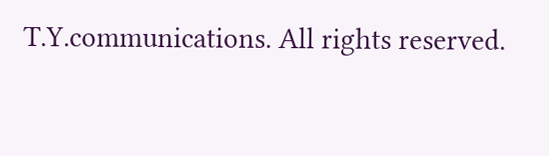T.Y.communications. All rights reserved.